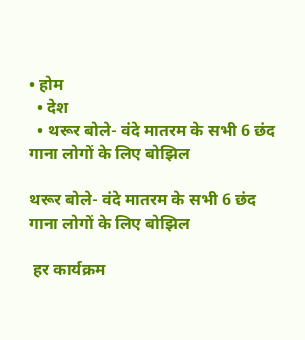• होम
  • देश
  • थरूर बोले- वंदे मातरम के सभी 6 छंद गाना लोगों के लिए बोझिल

थरूर बोले- वंदे मातरम के सभी 6 छंद गाना लोगों के लिए बोझिल

 हर कार्यक्रम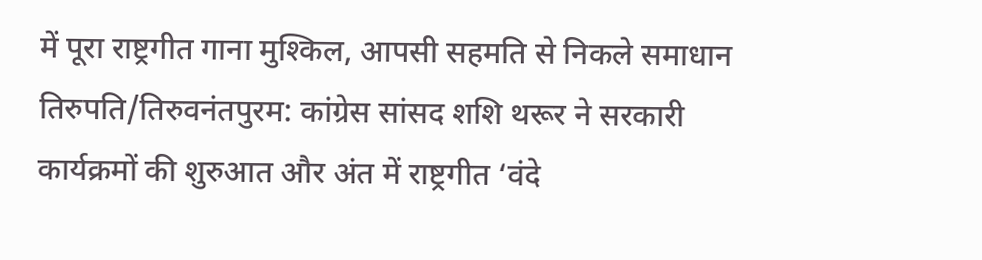में पूरा राष्ट्रगीत गाना मुश्किल, आपसी सहमति से निकले समाधान तिरुपति/तिरुवनंतपुरम: कांग्रेस सांसद शशि थरूर ने सरकारी कार्यक्रमों की शुरुआत और अंत में राष्ट्रगीत ‘वंदे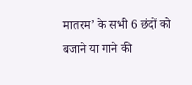मातरम’ के सभी 6 छंदों को बजाने या गाने की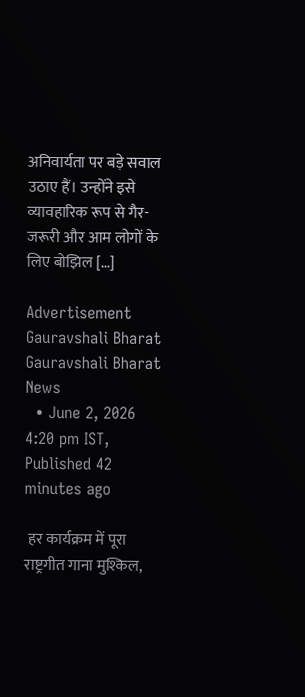अनिवार्यता पर बड़े सवाल उठाए हैं। उन्होंने इसे व्यावहारिक रूप से गैर-जरूरी और आम लोगों के लिए बोझिल […]

Advertisement
Gauravshali Bharat
Gauravshali Bharat News
  • June 2, 2026 4:20 pm IST, Published 42 minutes ago

 हर कार्यक्रम में पूरा राष्ट्रगीत गाना मुश्किल,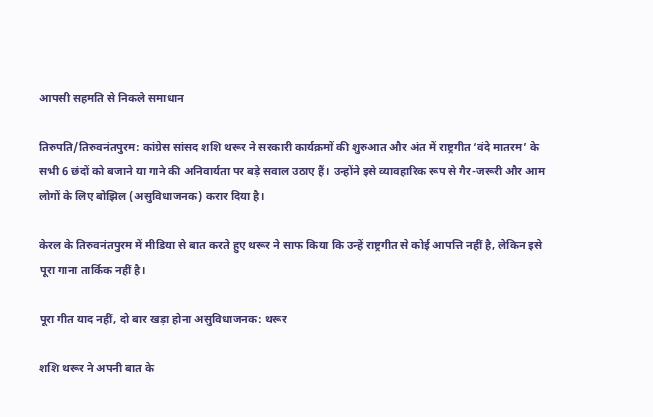आपसी सहमति से निकले समाधान

तिरुपति/तिरुवनंतपुरम: कांग्रेस सांसद शशि थरूर ने सरकारी कार्यक्रमों की शुरुआत और अंत में राष्ट्रगीत ‘वंदे मातरम’ के सभी 6 छंदों को बजाने या गाने की अनिवार्यता पर बड़े सवाल उठाए हैं। उन्होंने इसे व्यावहारिक रूप से गैर-जरूरी और आम लोगों के लिए बोझिल (असुविधाजनक) करार दिया है।

केरल के तिरुवनंतपुरम में मीडिया से बात करते हुए थरूर ने साफ किया कि उन्हें राष्ट्रगीत से कोई आपत्ति नहीं है, लेकिन इसे पूरा गाना तार्किक नहीं है।

पूरा गीत याद नहीं, दो बार खड़ा होना असुविधाजनक: थरूर

शशि थरूर ने अपनी बात के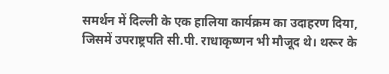समर्थन में दिल्ली के एक हालिया कार्यक्रम का उदाहरण दिया, जिसमें उपराष्ट्रपति सी.पी. राधाकृष्णन भी मौजूद थे। थरूर के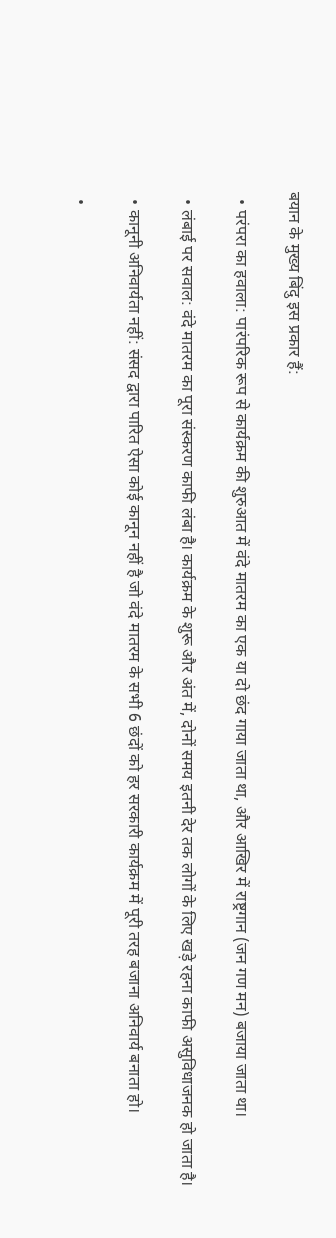बयान के मुख्य बिंदु इस प्रकार हैं:

  • परंपरा का हवाला: पारंपरिक रूप से कार्यक्रम की शुरुआत में वंदे मातरम का एक या दो छंद गाया जाता था, और आखिर में राष्ट्रगान (जन गण मन) बजाया जाता था।

  • लंबाई पर सवाल: वंदे मातरम का पूरा संस्करण काफी लंबा है। कार्यक्रम के शुरू और अंत में, दोनों समय इतनी देर तक लोगों के लिए खड़े रहना काफी असुविधाजनक हो जाता है।

  • कानूनी अनिवार्यता नहीं: संसद द्वारा पारित ऐसा कोई कानून नहीं है जो वंदे मातरम के सभी 6 छंदों को हर सरकारी कार्यक्रम में पूरी तरह बजाना अनिवार्य बनाता हो।

  •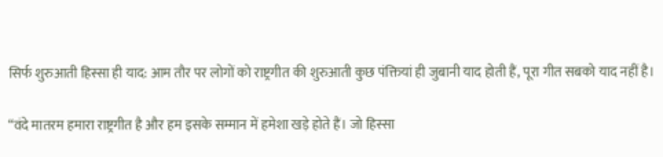सिर्फ शुरुआती हिस्सा ही याद: आम तौर पर लोगों को राष्ट्रगीत की शुरुआती कुछ पंक्तियां ही जुबानी याद होती हैं, पूरा गीत सबको याद नहीं है।

“वंदे मातरम हमारा राष्ट्रगीत है और हम इसके सम्मान में हमेशा खड़े होते हैं। जो हिस्सा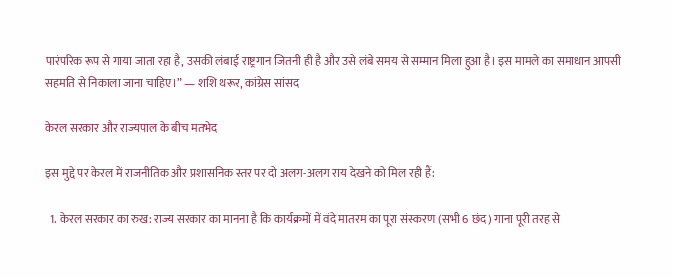पारंपरिक रूप से गाया जाता रहा है, उसकी लंबाई राष्ट्रगान जितनी ही है और उसे लंबे समय से सम्मान मिला हुआ है। इस मामले का समाधान आपसी सहमति से निकाला जाना चाहिए।” — शशि थरूर, कांग्रेस सांसद

केरल सरकार और राज्यपाल के बीच मतभेद

इस मुद्दे पर केरल में राजनीतिक और प्रशासनिक स्तर पर दो अलग-अलग राय देखने को मिल रही हैं:

  1. केरल सरकार का रुख: राज्य सरकार का मानना है कि कार्यक्रमों में वंदे मातरम का पूरा संस्करण (सभी 6 छंद) गाना पूरी तरह से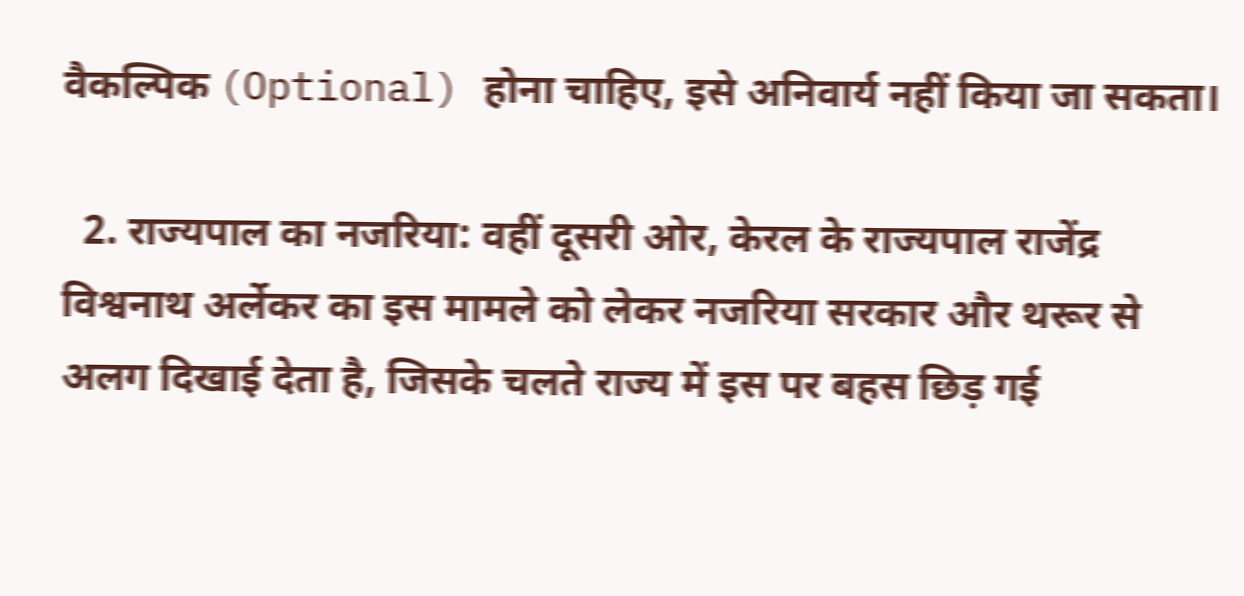वैकल्पिक (Optional) होना चाहिए, इसे अनिवार्य नहीं किया जा सकता।

  2. राज्यपाल का नजरिया: वहीं दूसरी ओर, केरल के राज्यपाल राजेंद्र विश्वनाथ अर्लेकर का इस मामले को लेकर नजरिया सरकार और थरूर से अलग दिखाई देता है, जिसके चलते राज्य में इस पर बहस छिड़ गई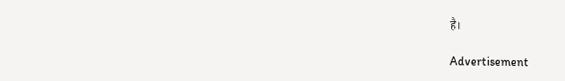है।

Advertisement